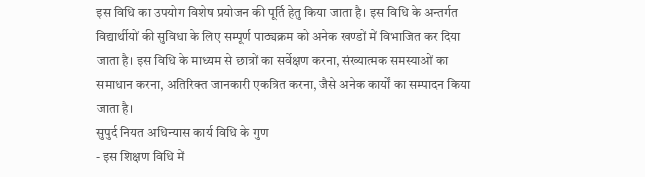इस विधि का उपयोग विशेष प्रयोजन की पूर्ति हेतु किया जाता है। इस विधि के अन्तर्गत विद्यार्थीयों की सुविधा के लिए सम्पूर्ण पाठ्यक्रम को अनेक खण्डों में विभाजित कर दिया जाता है। इस विधि के माध्यम से छात्रों का सर्वेक्षण करना, संख्यात्मक समस्याओं का समाधान करना, अतिरिक्त जानकारी एकत्रित करना, जैसे अनेक कार्यों का सम्पादन किया जाता है।
सुपुर्द नियत अधिन्यास कार्य विधि के गुण
- इस शिक्षण विधि में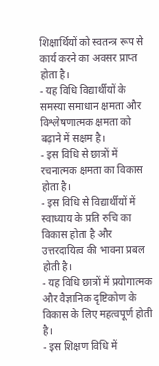शिक्षार्थियों को स्वतन्त्र रूप से कार्य करने का अवसर प्राप्त होता है।
- यह विधि विद्यार्थीयों के समस्या समाधान क्षमता और विश्लेषणात्मक क्षमता को बढ़ाने में सक्षम है।
- इस विधि से छात्रों में रचनात्मक क्षमता का विकास होता है।
- इस विधि से विद्यार्थीयों में स्वाध्याय के प्रति रुचि का विकास होता है और उत्तरदायित्व की भावना प्रबल होती है।
- यह विधि छात्रों में प्रयोगात्मक और वैज्ञानिक दृष्टिकोण के विकास के लिए महत्वपूर्ण होती है।
- इस शिक्षण विधि में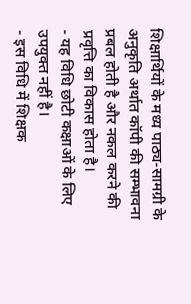शिक्षार्थियों के मध्य पाठ्य-सामग्री के अनुकृति अर्थात कॉपी की सम्भावना प्रबल होती है और नकल करने की प्रवृत्ति का विकास होता है।
- यह विधि छोटी कक्षाओं के लिए उपयुक्त नहीं है।
- इस विधि में शिक्षक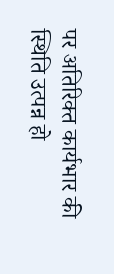पर अतिरिक्त कार्यभार की स्थिति उत्पन्न हो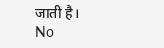जाती है।
No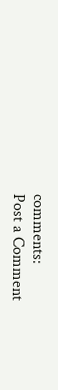comments:
Post a Comment